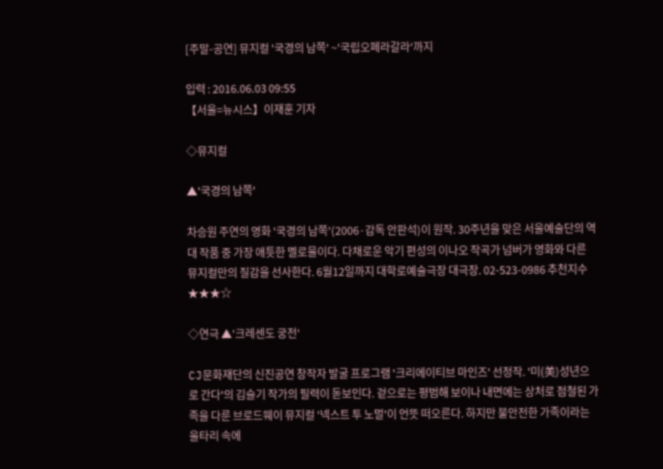[주말-공연] 뮤지컬 '국경의 남쪽' ~'국립오페라갈라'까지

입력 : 2016.06.03 09:55
【서울=뉴시스】이재훈 기자

◇뮤지컬

▲'국경의 남쪽'

차승원 주연의 영화 '국경의 남쪽'(2006·감독 안판석)이 원작. 30주년을 맞은 서울예술단의 역대 작품 중 가장 애틋한 멜로물이다. 다채로운 악기 편성의 이나오 작곡가 넘버가 영화와 다른 뮤지컬만의 질감을 선사한다. 6월12일까지 대학로예술극장 대극장. 02-523-0986 추천지수 ★★★☆

◇연극 ▲'크레센도 궁전'

CJ문화재단의 신진공연 창작자 발굴 프로그램 '크리에이티브 마인즈' 선정작. '미(美)성년으로 간다'의 김슬기 작가의 필력이 돋보인다. 겉으로는 평범해 보이나 내면에는 상처로 점철된 가족을 다룬 브로드웨이 뮤지컬 '넥스트 투 노멀'이 언뜻 떠오른다. 하지만 불안전한 가족이라는 울타리 속에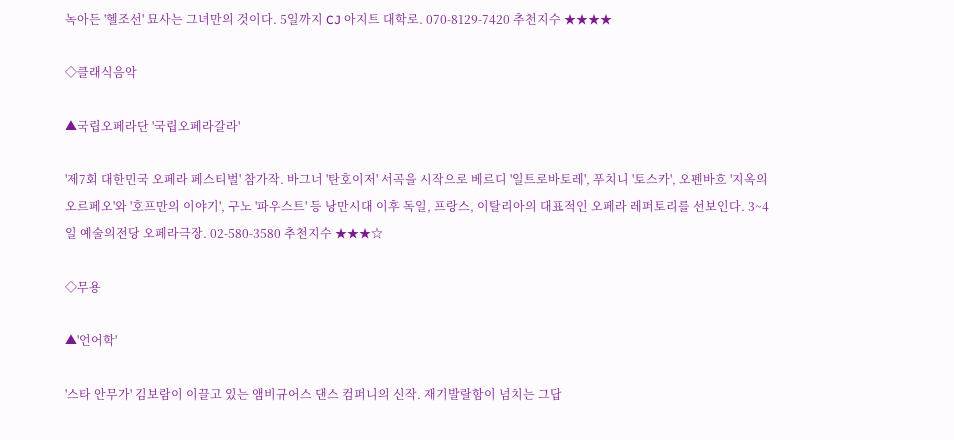녹아든 '헬조선' 묘사는 그녀만의 것이다. 5일까지 CJ 아지트 대학로. 070-8129-7420 추천지수 ★★★★

◇클래식음악

▲국립오페라단 '국립오페라갈라'

'제7회 대한민국 오페라 페스티벌' 참가작. 바그너 '탄호이저' 서곡을 시작으로 베르디 '일트로바토레', 푸치니 '토스카', 오펜바흐 '지옥의 오르페오'와 '호프만의 이야기', 구노 '파우스트' 등 낭만시대 이후 독일, 프랑스, 이탈리아의 대표적인 오페라 레퍼토리를 선보인다. 3~4일 예술의전당 오페라극장. 02-580-3580 추천지수 ★★★☆

◇무용

▲'언어학'

'스타 안무가' 김보람이 이끌고 있는 앰비규어스 댄스 컴퍼니의 신작. 재기발랄함이 넘치는 그답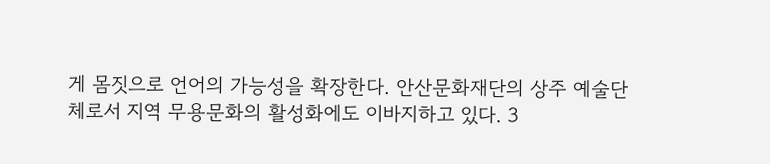게 몸짓으로 언어의 가능성을 확장한다. 안산문화재단의 상주 예술단체로서 지역 무용문화의 활성화에도 이바지하고 있다. 3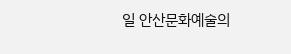일 안산문화예술의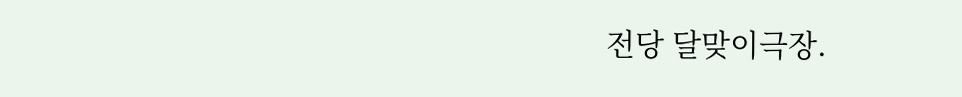전당 달맞이극장.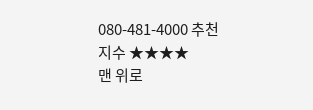080-481-4000 추천지수 ★★★★
맨 위로